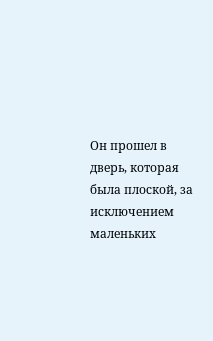Он прошел в дверь, которая была плоской, за исключением маленьких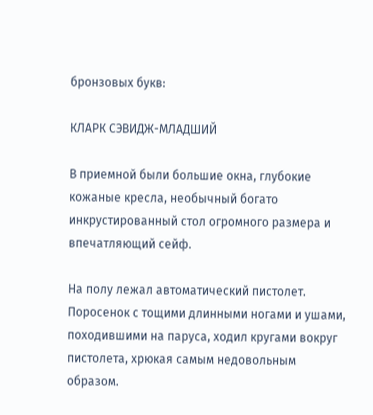бронзовых букв:

КЛАРК СЭВИДЖ-МЛАДШИЙ

В приемной были большие окна, глубокие кожаные кресла, необычный богато инкрустированный стол огромного размера и впечатляющий сейф.

На полу лежал автоматический пистолет. Поросенок с тощими длинными ногами и ушами, походившими на паруса, ходил кругами вокруг пистолета, хрюкая самым недовольным образом.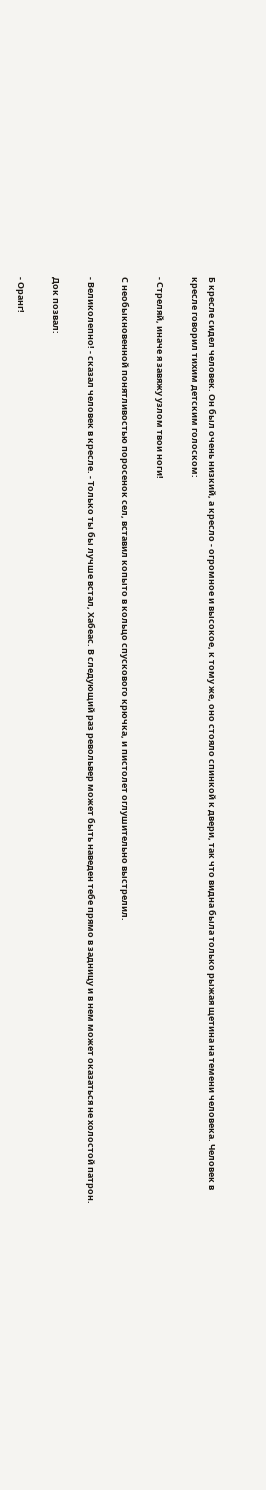Б кресле сидел человек. Он был очень низкий, а кресло - огромное и высокое, к тому же, оно стояло спинкой к двери, так что видна была только рыжая щетина на темени человека. Человек в кресле говорил тихим детским голоском:

- Стреляй, иначе я завяжу узлом твои ноги!

С необыкновенной понятливостью поросенок сел, вставил копыто в кольцо спускового крючка, и пистолет оглушительно выстрелил.

- Великолепно! - сказал человек в кресле. - Только ты бы лучше встал, Хабеас. В следующий раз револьвер может быть наведен тебе прямо в задницу и в нем может оказаться не холостой патрон.

Док позвал:

- Оранг!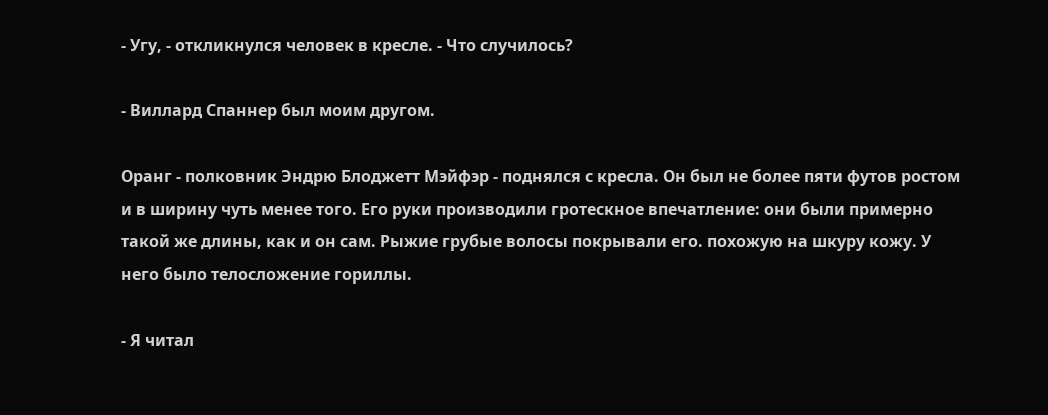- Угу, - откликнулся человек в кресле. - Что случилось?

- Виллард Спаннер был моим другом.

Оранг - полковник Эндрю Блоджетт Мэйфэр - поднялся с кресла. Он был не более пяти футов ростом и в ширину чуть менее того. Его руки производили гротескное впечатление: они были примерно такой же длины, как и он сам. Рыжие грубые волосы покрывали его. похожую на шкуру кожу. У него было телосложение гориллы.

- Я читал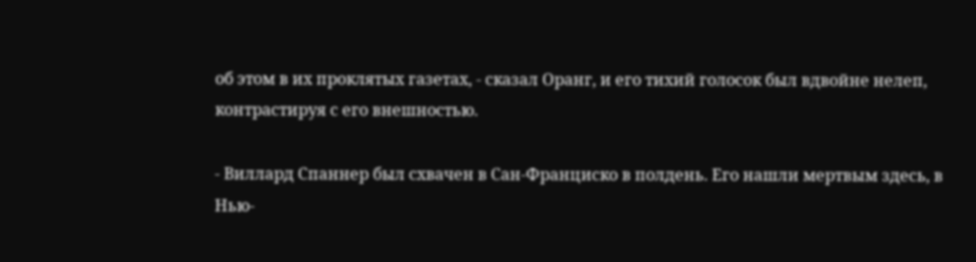об этом в их проклятых газетах, - сказал Оранг, и его тихий голосок был вдвойне нелеп, контрастируя с его внешностью.

- Виллард Спаннер был схвачен в Сан-Франциско в полдень. Его нашли мертвым здесь, в Нью-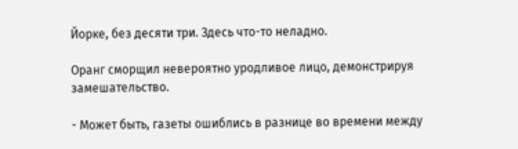Йорке, без десяти три. Здесь что-то неладно.

Оранг сморщил невероятно уродливое лицо, демонстрируя замешательство.

- Может быть, газеты ошиблись в разнице во времени между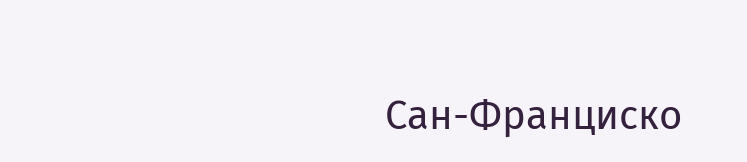Сан-Франциско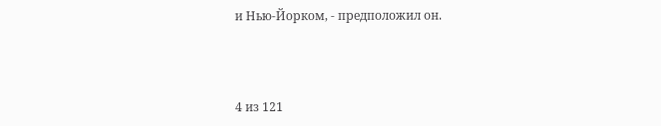и Нью-Йорком, - предположил он.



4 из 121